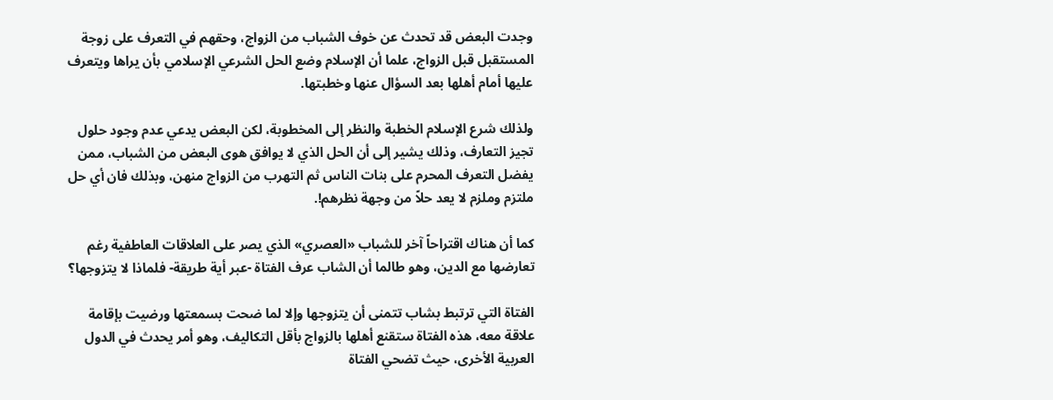وجدت البعض قد تحدث عن خوف الشباب من الزواج، وحقهم في التعرف على زوجة المستقبل قبل الزواج، علما أن الإسلام وضع الحل الشرعي الإسلامي بأن يراها ويتعرف عليها أمام أهلها بعد السؤال عنها وخطبتها.

ولذلك شرع الإسلام الخطبة والنظر إلى المخطوبة، لكن البعض يدعي عدم وجود حلول تجيز التعارف، وذلك يشير إلى أن الحل الذي لا يوافق هوى البعض من الشباب، ممن يفضل التعرف المحرم على بنات الناس ثم التهرب من الزواج منهن، وبذلك فان أي حل ملتزم وملزم لا يعد حلاً من وجهة نظرهم!.

كما أن هناك اقتراحاً آخر للشباب «العصري» الذي يصر على العلاقات العاطفية رغم تعارضها مع الدين، وهو طالما أن الشاب عرف الفتاة -عبر أية طريقة- فلماذا لا يتزوجها؟

الفتاة التي ترتبط بشاب تتمنى أن يتزوجها وإلا لما ضحت بسمعتها ورضيت بإقامة علاقة معه، هذه الفتاة ستقنع أهلها بالزواج بأقل التكاليف، وهو أمر يحدث في الدول العربية الأخرى، حيث تضحي الفتاة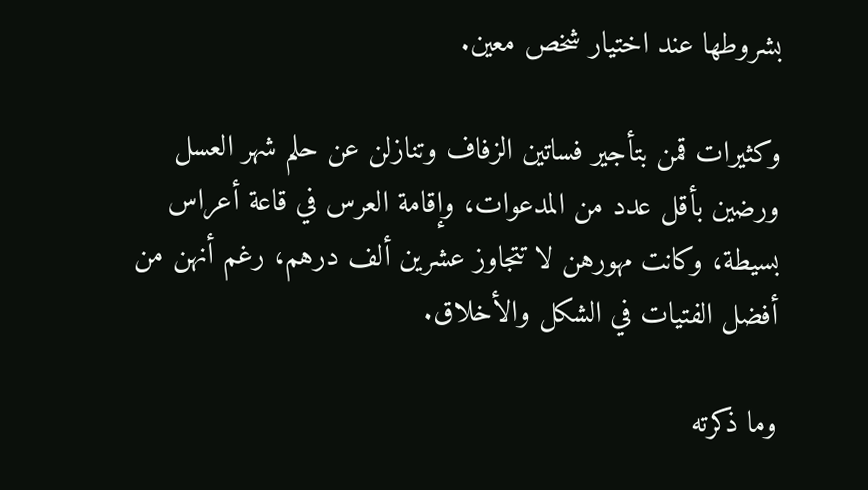بشروطها عند اختيار شخص معين.

وكثيرات قمن بتأجير فساتين الزفاف وتنازلن عن حلم شهر العسل ورضين بأقل عدد من المدعوات، وإقامة العرس في قاعة أعراس بسيطة، وكانت مهورهن لا تتجاوز عشرين ألف درهم، رغم أنهن من أفضل الفتيات في الشكل والأخلاق.

وما ذكرته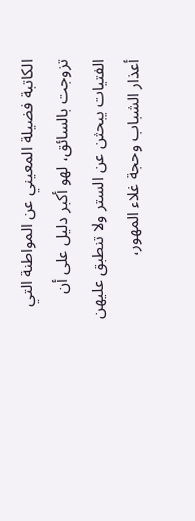الكاتبة فضيلة المعيني عن المواطنة التي تزوجت بالسائق، لهو أكبر دليل على أن الفتيات يبحثن عن الستر ولا تنطبق عليهن أعذار الشباب وحجة غلاء المهور،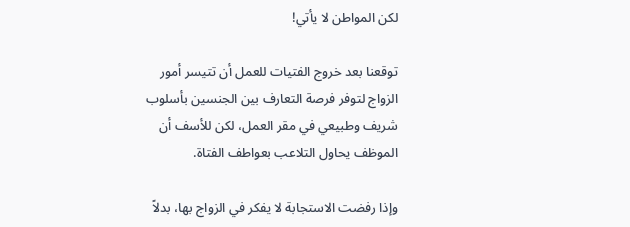لكن المواطن لا يأتي!

توقعنا بعد خروج الفتيات للعمل أن تتيسر أمور الزواج لتوفر فرصة التعارف بين الجنسين بأسلوب شريف وطبيعي في مقر العمل، لكن للأسف أن الموظف يحاول التلاعب بعواطف الفتاة.

وإذا رفضت الاستجابة لا يفكر في الزواج بها، بدلاً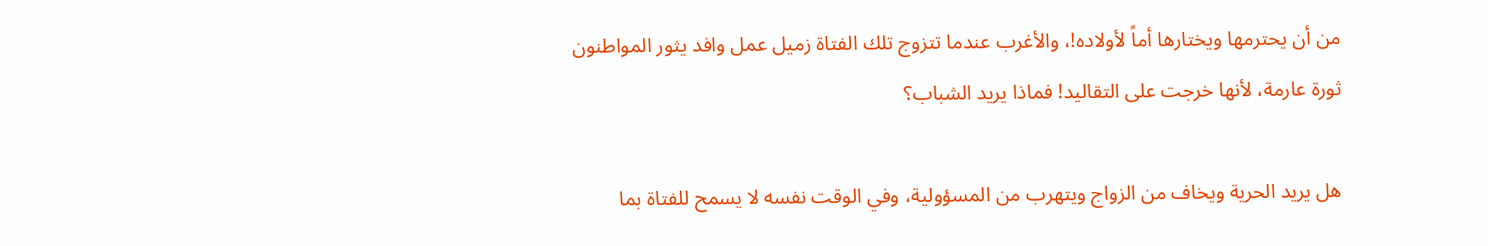من أن يحترمها ويختارها أماً لأولاده!، والأغرب عندما تتزوج تلك الفتاة زميل عمل وافد يثور المواطنون ثورة عارمة، لأنها خرجت على التقاليد! فماذا يريد الشباب؟

هل يريد الحرية ويخاف من الزواج ويتهرب من المسؤولية، وفي الوقت نفسه لا يسمح للفتاة بما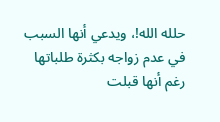حلله الله!، ويدعي أنها السبب في عدم زواجه بكثرة طلباتها رغم أنها قبلت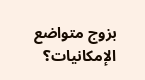بزوج متواضع الإمكانيات؟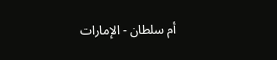أم سلطان - الإمارات